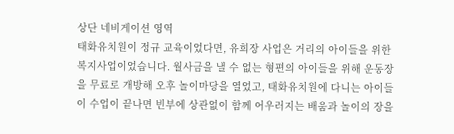상단 네비게이션 영역
태화유치원이 정규 교육이었다면, 유희장 사업은 거리의 아이들을 위한 복지사업이었습니다. 월사금을 낼 수 없는 형편의 아이들을 위해 운동장을 무료로 개방해 오후 놀이마당을 열었고, 태화유치원에 다니는 아이들이 수업이 끝나면 빈부에 상관없이 함께 어우러지는 배움과 놀이의 장을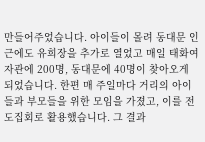만들어주었습니다. 아이들이 몰려 동대문 인근에도 유희장을 추가로 열었고 매일 태화여자관에 200명, 동대문에 40명이 찾아오게 되었습니다. 한편 매 주일마다 거리의 아이들과 부모들을 위한 모임을 가졌고, 이를 전도집회로 활용했습니다. 그 결과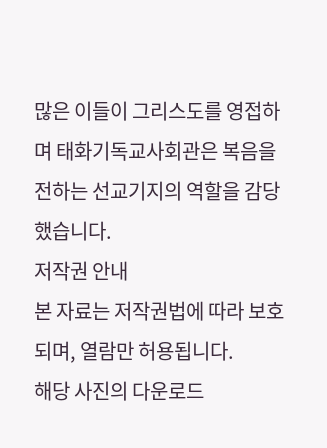많은 이들이 그리스도를 영접하며 태화기독교사회관은 복음을 전하는 선교기지의 역할을 감당했습니다.
저작권 안내
본 자료는 저작권법에 따라 보호되며, 열람만 허용됩니다.
해당 사진의 다운로드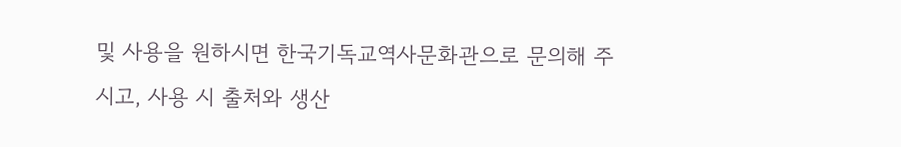및 사용을 원하시면 한국기독교역사문화관으로 문의해 주시고, 사용 시 출처와 생산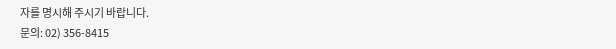자를 명시해 주시기 바랍니다.
문의: 02) 356-8415